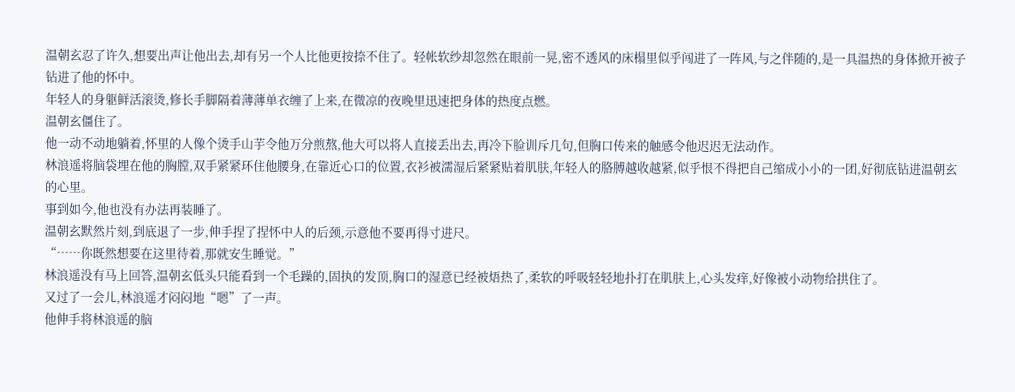温朝玄忍了许久,想要出声让他出去,却有另一个人比他更按捺不住了。轻帐软纱却忽然在眼前一晃,密不透风的床榻里似乎闯进了一阵风,与之伴随的,是一具温热的身体掀开被子钻进了他的怀中。
年轻人的身躯鲜活滚烫,修长手脚隔着薄薄单衣缠了上来,在微凉的夜晚里迅速把身体的热度点燃。
温朝玄僵住了。
他一动不动地躺着,怀里的人像个烫手山芋令他万分煎熬,他大可以将人直接丢出去,再冷下脸训斥几句,但胸口传来的触感令他迟迟无法动作。
林浪遥将脑袋埋在他的胸膛,双手紧紧环住他腰身,在靠近心口的位置,衣衫被濡湿后紧紧贴着肌肤,年轻人的胳膊越收越紧,似乎恨不得把自己缩成小小的一团,好彻底钻进温朝玄的心里。
事到如今,他也没有办法再装睡了。
温朝玄默然片刻,到底退了一步,伸手捏了捏怀中人的后颈,示意他不要再得寸进尺。
“……你既然想要在这里待着,那就安生睡觉。”
林浪遥没有马上回答,温朝玄低头只能看到一个毛躁的,固执的发顶,胸口的湿意已经被焐热了,柔软的呼吸轻轻地扑打在肌肤上,心头发痒,好像被小动物给拱住了。
又过了一会儿,林浪遥才闷闷地“嗯”了一声。
他伸手将林浪遥的脑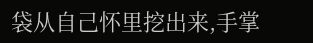袋从自己怀里挖出来,手掌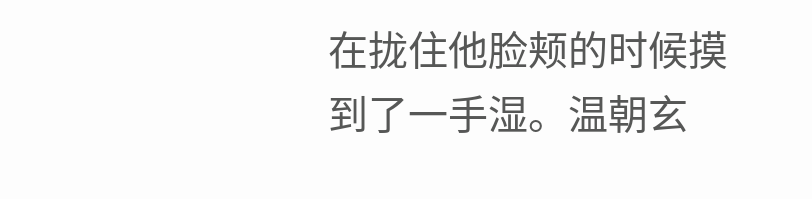在拢住他脸颊的时候摸到了一手湿。温朝玄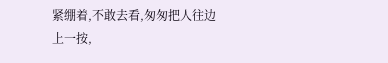紧绷着,不敢去看,匆匆把人往边上一按,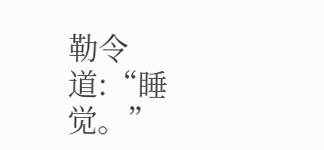勒令道:“睡觉。”